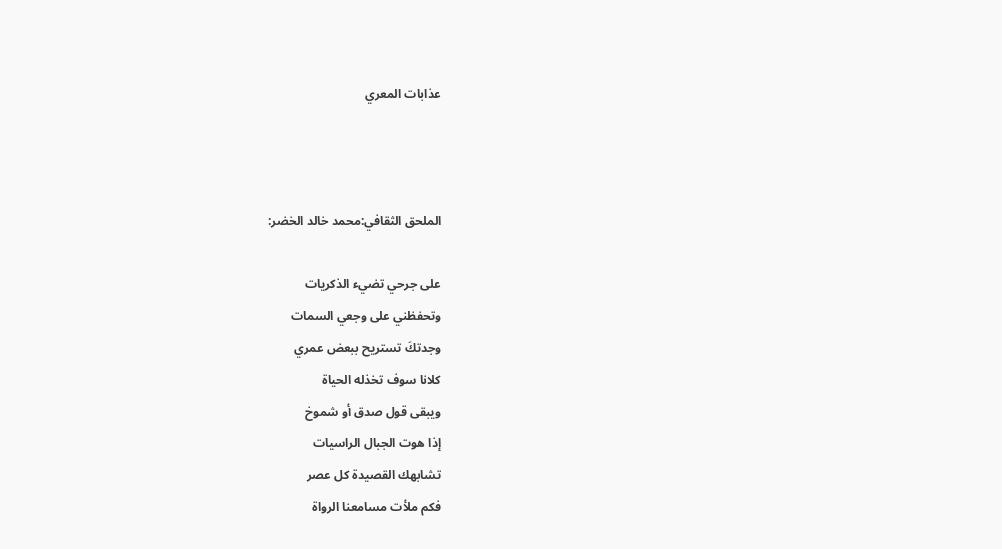عذابات المعري



الملحق الثقافي:محمد خالد الخضر:

على جرحي تضيء الذكريات
وتحفظني على وجعي السمات
وجدتكَ تستريح ببعض عمري
كلانا سوف تخذله الحياة
ويبقى قول صدق أو شموخ
إذا هوت الجبال الراسيات
تشابهك القصيدة كل عصر
فكم ملأت مسامعنا الرواة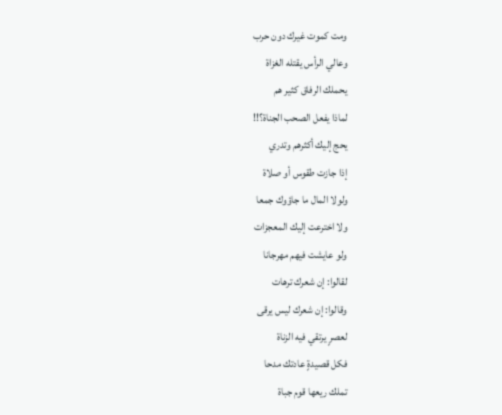ومت كموت غيرك دون حرب
وعالي الرأس يقتله الغزاة
يحملك الرفاق كثير هم
لماذا يفعل الصحب الجناة؟!!
يحج إليك أكثرهم وتدري
إذا جازت طقوس أو صلاة
ولولا المال ما جاؤوك جمعا
ولا اخترعت إليك المعجزات
ولو عايشت فيهم مهرجانا
لقالوا: إن شعرك ترهات
وقالوا: إن شعرك ليس يرقى
لعصرٍ يرتقي فيه الزناة
فكل قصيدةٍ عادتك مدحا
تملك ريعها قوم جباة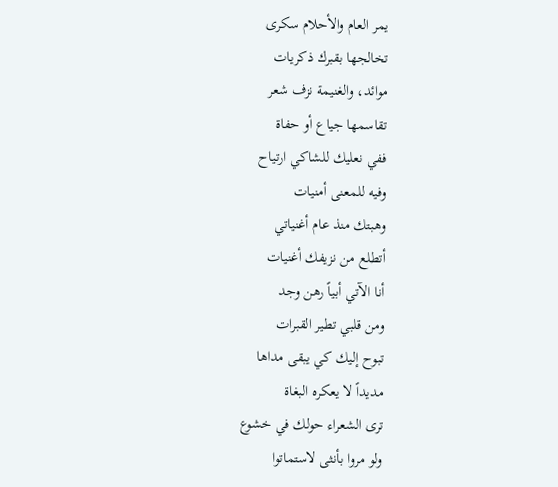يمر العام والأحلام سكرى
تخالجها بقبرك ذكريات
موائد، والغنيمة نزف شعر
تقاسمها جياع أو حفاة
ففي نعليك للشاكي ارتياح
وفيه للمعنى أمنيات
وهبتك منذ عام أغنياتي
أتطلع من نزيفك أغنيات
أنا الآتي أبياً رهن وجد
ومن قلبي تطير القبرات
تبوح إليك كي يبقى مداها
مديداً لا يعكره البغاة
ترى الشعراء حولك في خشوع
ولو مروا بأنثى لاستماتوا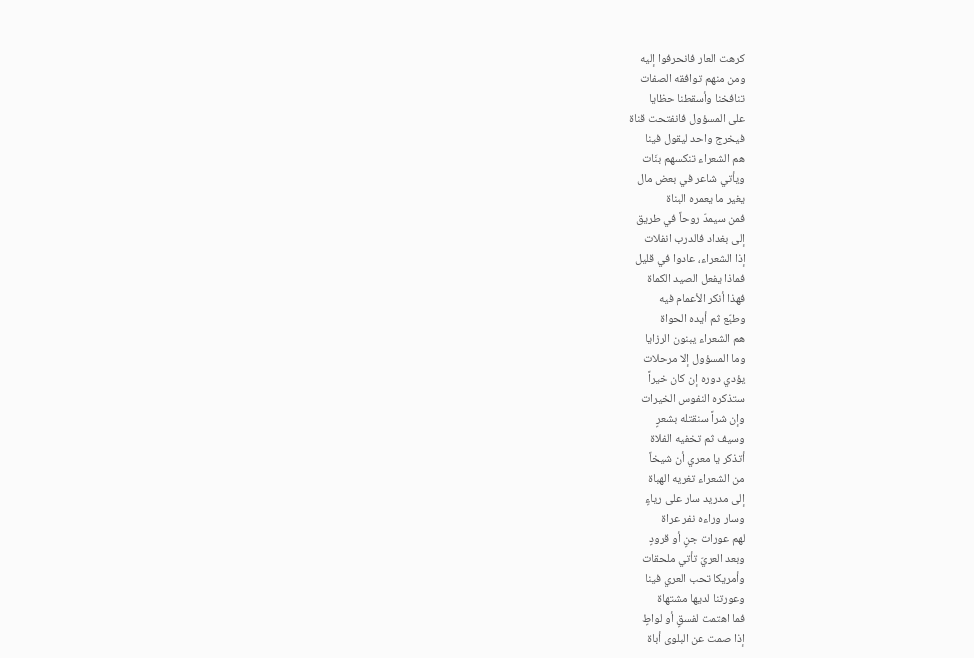كرهت العار فانحرفوا إليه
ومن منهم توافقه الصفات
تنافخنا وأسقطنا حظايا
على المسؤول فانفتحت قناة
فيخرج واحد ليقول فينا
هم الشعراء تنكسهم بنَات
ويأتي شاعر في بعض مال
يغير ما يعمره البناة
فمن سيمدّ روحاً في طريق
إلى بغداد فالدرب انفلات
إذا الشعراء، عادوا في قليل
فماذا يفعل الصيد الكماة
فهذا أنكر الأعمام فيه
وطبّع ثم أيده الحواة
هم الشعراء يبنون الرزايا
وما المسؤول إلا مرحلات
يؤدي دوره إن كان خيراً
ستذكره النفوس الخيرات
وإن شراً سنقتله بشعرٍ
وسيف ثم تخفيه الفلاة
أتذكر يا معري أن شيخاً
من الشعراء تغريه الهباة
إلى مدريد سار على رياءٍ
وسار وراءه نفر عراة
لهم عورات جنٍ أو قرودٍ
وبعد العريّ تأتي ملحقات
وأمريكا تحب العري فينا
وعورتنا لديها مشتهاة
فما اهتمت لفسقٍ أو لواطٍ
إذا صمت عن البلوى أباة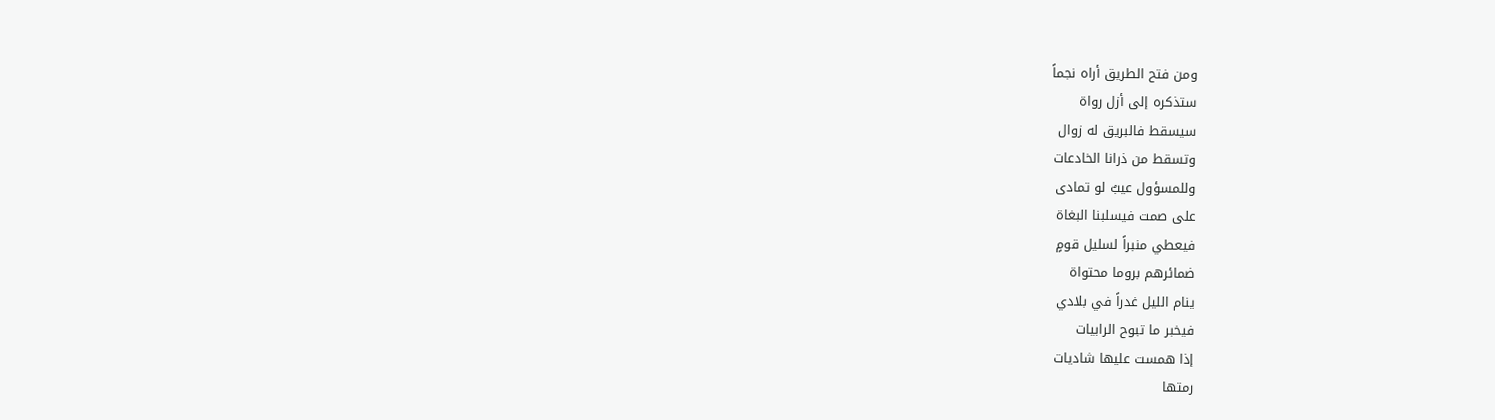ومن فتح الطريق أراه نجماً
ستذكره إلى أزل رواة
سيسقط فالبريق له زوال
وتسقط من ذرانا الخادعات
وللمسؤول عيبٌ لو تمادى
على صمت فيسلبنا البغاة
فيعطي منبراً لسليل قومٍ
ضمائرهم بروما محتواة
ينام الليل غدراً في بلادي
فيخبر ما تبوح الرابيات
إذا همست عليها شاديات
رمتها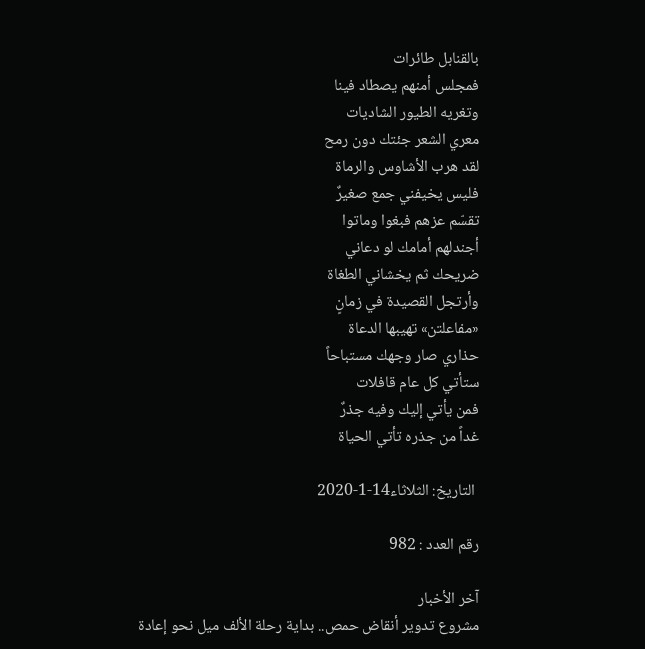بالقنابل طائرات
فمجلس أمنهم يصطاد فينا
وتغريه الطيور الشاديات
معري الشعر جئتك دون رمح
لقد هرب الأشاوس والرماة
فليس يخيفني جمع صغيرٌ
تقسّم عزهم فبغوا وماتوا
أجندلهم أمامك لو دعاني
ضريحك ثم يخشاني الطغاة
وأرتجل القصيدة في زمانٍ
«مفاعلتن» تهيبها الدعاة
حذاري صار وجهك مستباحاً
ستأتي كل عام قافلات
فمن يأتي إليك وفيه جذرٌ
غداً من جذره تأتي الحياة

 التاريخ: الثلاثاء14-1-2020

رقم العدد : 982

آخر الأخبار
مشروع تدوير أنقاض حمص.. بداية رحلة الألف ميل نحو إعادة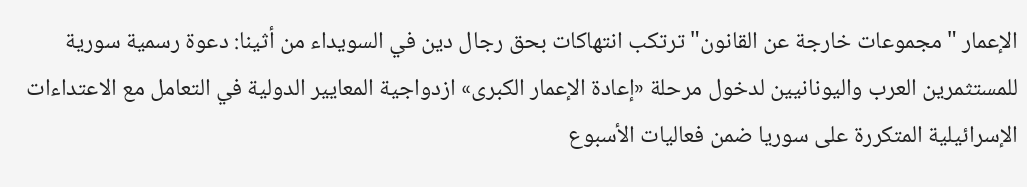الإعمار "مجموعات خارجة عن القانون" ترتكب انتهاكات بحق رجال دين في السويداء من أثينا: دعوة رسمية سورية للمستثمرين العرب واليونانيين لدخول مرحلة «إعادة الإعمار الكبرى» ازدواجية المعايير الدولية في التعامل مع الاعتداءات الإسرائيلية المتكررة على سوريا ضمن فعاليات الأسبوع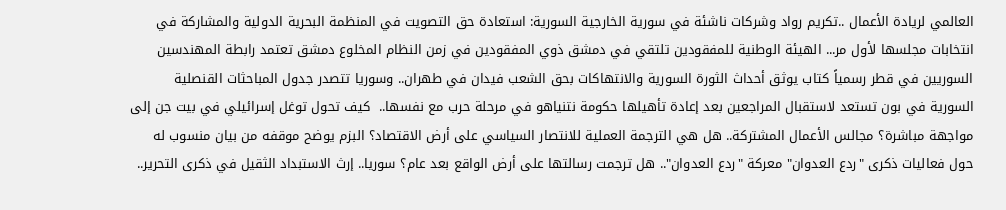العالمي لريادة الأعمال ..تكريم رواد وشركات ناشئة في سورية الخارجية السورية: استعادة حق التصويت في المنظمة البحرية الدولية والمشاركة في انتخابات مجلسها لأول مر... الهيئة الوطنية للمفقودين تلتقي في دمشق ذوي المفقودين في زمن النظام المخلوع دمشق تعتمد رابطة المهندسين السوريين في قطر رسمياً كتاب يوثق أحداث الثورة السورية والانتهاكات بحق الشعب فيدان في طهران.. وسوريا تتصدر جدول المباحثات القنصلية السورية في بون تستعد لاستقبال المراجعين بعد إعادة تأهيلها حكومة نتنياهو في مرحلة حرب مع نفسها..  كيف تحول توغل إسرائيلي في بيت جن إلى مواجهة مباشرة؟ مجالس الأعمال المشتركة.. هل هي الترجمة العملية للانتصار السياسي على أرض الاقتصاد؟ البزم يوضح موقفه من بيان منسوب له حول فعاليات ذكرى "ردع العدوان" معركة "ردع العدوان".. هل ترجمت رسالتها على أرض الواقع بعد عام؟ سوريا.. إرث الاستبداد الثقيل في ذكرى التحرير..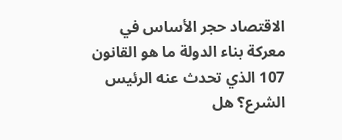الاقتصاد حجر الأساس في معركة بناء الدولة ما هو القانون 107 الذي تحدث عنه الرئيس الشرع؟ هل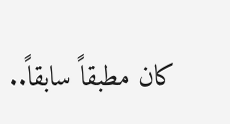كان مطبقاً سابقاً..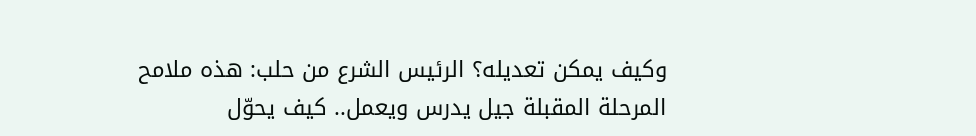وكيف يمكن تعديله؟ الرئيس الشرع من حلب: هذه ملامح المرحلة المقبلة جيل يدرس ويعمل.. كيف يحوّل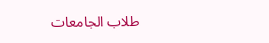طلاب الجامعات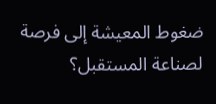ضغوط المعيشة إلى فرصة لصناعة المستقبل؟